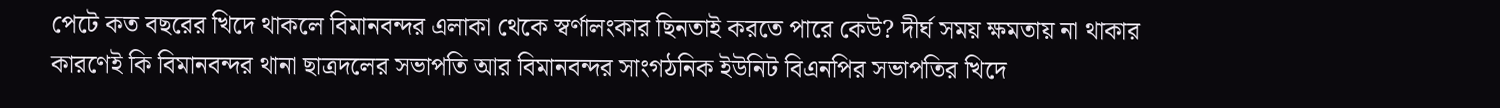পেটে কত বছরের খিদে থাকলে বিমানবন্দর এলাকা থেকে স্বর্ণালংকার ছিনতাই করতে পারে কেউ? দীর্ঘ সময় ক্ষমতায় না থাকার কারণেই কি বিমানবন্দর থানা ছাত্রদলের সভাপতি আর বিমানবন্দর সাংগঠনিক ইউনিট বিএনপির সভাপতির খিদে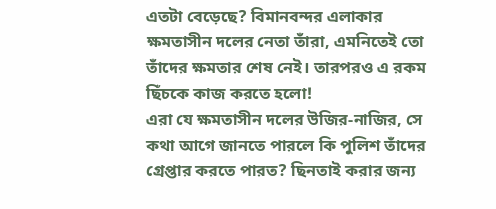এতটা বেড়েছে? বিমানবন্দর এলাকার ক্ষমতাসীন দলের নেতা তাঁরা, এমনিতেই তো তাঁদের ক্ষমতার শেষ নেই। তারপরও এ রকম ছিঁচকে কাজ করতে হলো!
এরা যে ক্ষমতাসীন দলের উজির-নাজির, সে কথা আগে জানতে পারলে কি পুলিশ তাঁদের গ্রেপ্তার করতে পারত? ছিনতাই করার জন্য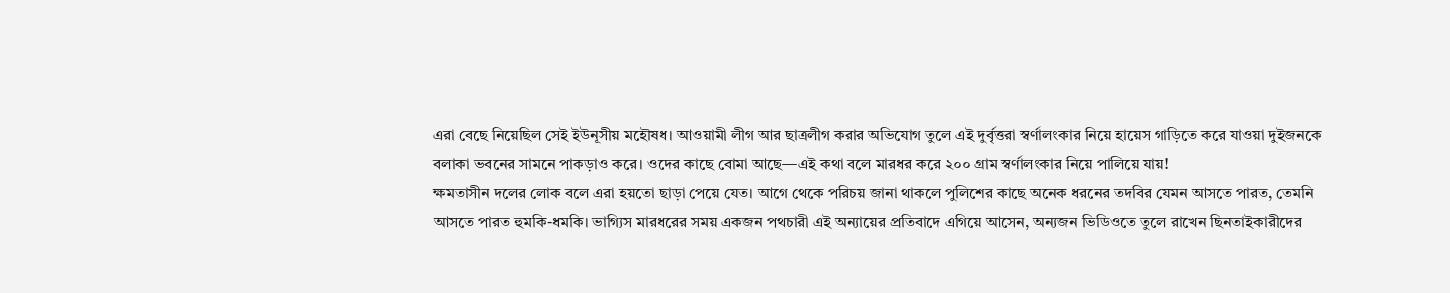এরা বেছে নিয়েছিল সেই ইউনূসীয় মহৌষধ। আওয়ামী লীগ আর ছাত্রলীগ করার অভিযোগ তুলে এই দুর্বৃত্তরা স্বর্ণালংকার নিয়ে হায়েস গাড়িতে করে যাওয়া দুইজনকে বলাকা ভবনের সামনে পাকড়াও করে। ওদের কাছে বোমা আছে—এই কথা বলে মারধর করে ২০০ গ্রাম স্বর্ণালংকার নিয়ে পালিয়ে যায়!
ক্ষমতাসীন দলের লোক বলে এরা হয়তো ছাড়া পেয়ে যেত। আগে থেকে পরিচয় জানা থাকলে পুলিশের কাছে অনেক ধরনের তদবির যেমন আসতে পারত, তেমনি আসতে পারত হুমকি-ধমকি। ভাগ্যিস মারধরের সময় একজন পথচারী এই অন্যায়ের প্রতিবাদে এগিয়ে আসেন, অন্যজন ভিডিওতে তুলে রাখেন ছিনতাইকারীদের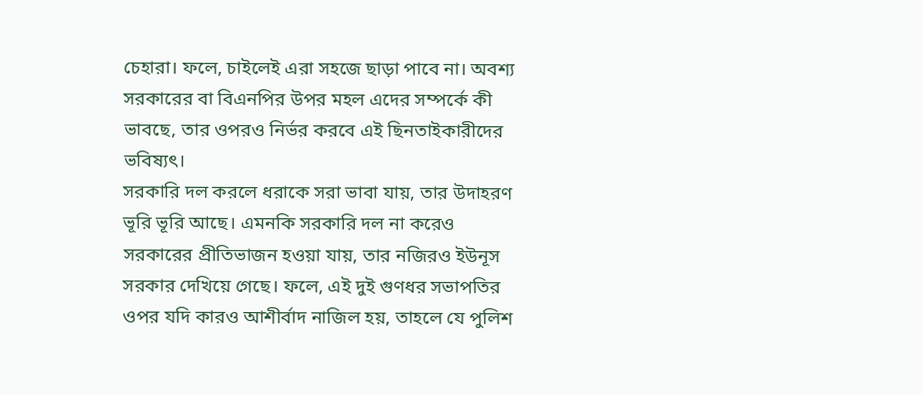চেহারা। ফলে, চাইলেই এরা সহজে ছাড়া পাবে না। অবশ্য সরকারের বা বিএনপির উপর মহল এদের সম্পর্কে কী ভাবছে, তার ওপরও নির্ভর করবে এই ছিনতাইকারীদের ভবিষ্যৎ।
সরকারি দল করলে ধরাকে সরা ভাবা যায়, তার উদাহরণ ভূরি ভূরি আছে। এমনকি সরকারি দল না করেও সরকারের প্রীতিভাজন হওয়া যায়, তার নজিরও ইউনূস সরকার দেখিয়ে গেছে। ফলে, এই দুই গুণধর সভাপতির ওপর যদি কারও আশীর্বাদ নাজিল হয়, তাহলে যে পুলিশ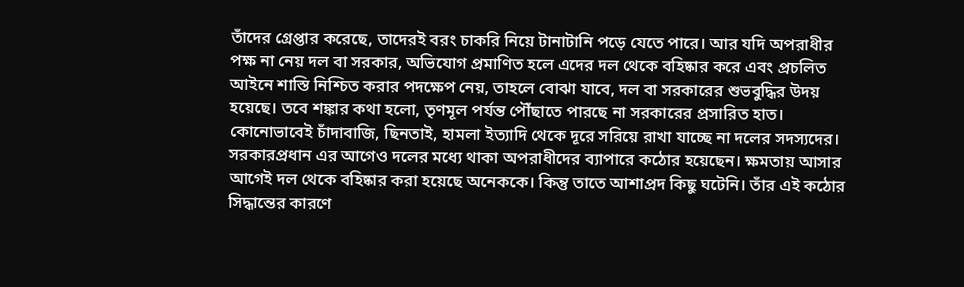তাঁদের গ্রেপ্তার করেছে, তাদেরই বরং চাকরি নিয়ে টানাটানি পড়ে যেতে পারে। আর যদি অপরাধীর পক্ষ না নেয় দল বা সরকার, অভিযোগ প্রমাণিত হলে এদের দল থেকে বহিষ্কার করে এবং প্রচলিত আইনে শাস্তি নিশ্চিত করার পদক্ষেপ নেয়, তাহলে বোঝা যাবে, দল বা সরকারের শুভবুদ্ধির উদয় হয়েছে। তবে শঙ্কার কথা হলো, তৃণমূল পর্যন্ত পৌঁছাতে পারছে না সরকারের প্রসারিত হাত। কোনোভাবেই চাঁদাবাজি, ছিনতাই, হামলা ইত্যাদি থেকে দূরে সরিয়ে রাখা যাচ্ছে না দলের সদস্যদের।
সরকারপ্রধান এর আগেও দলের মধ্যে থাকা অপরাধীদের ব্যাপারে কঠোর হয়েছেন। ক্ষমতায় আসার আগেই দল থেকে বহিষ্কার করা হয়েছে অনেককে। কিন্তু তাতে আশাপ্রদ কিছু ঘটেনি। তাঁর এই কঠোর সিদ্ধান্তের কারণে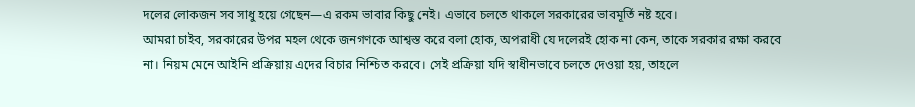দলের লোকজন সব সাধু হয়ে গেছেন—এ রকম ভাবার কিছু নেই। এভাবে চলতে থাকলে সরকারের ভাবমূর্তি নষ্ট হবে।
আমরা চাইব, সরকারের উপর মহল থেকে জনগণকে আশ্বস্ত করে বলা হোক, অপরাধী যে দলেরই হোক না কেন, তাকে সরকার রক্ষা করবে না। নিয়ম মেনে আইনি প্রক্রিয়ায় এদের বিচার নিশ্চিত করবে। সেই প্রক্রিয়া যদি স্বাধীনভাবে চলতে দেওয়া হয়, তাহলে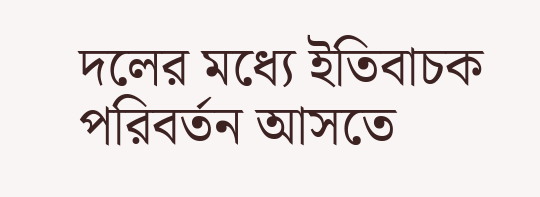দলের মধ্যে ইতিবাচক পরিবর্তন আসতে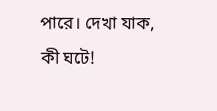পারে। দেখা যাক, কী ঘটে!